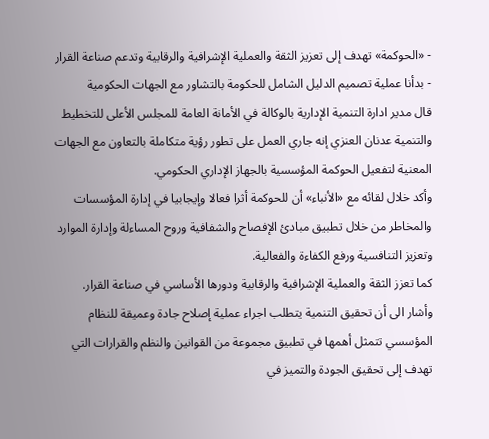- «الحوكمة» تهدف إلى تعزيز الثقة والعملية الإشرافية والرقابية وتدعم صناعة القرار
- بدأنا عملية تصميم الدليل الشامل للحكومة بالتشاور مع الجهات الحكومية
قال مدير ادارة التنمية الإدارية بالوكالة في الأمانة العامة للمجلس الأعلى للتخطيط والتنمية عدنان العنزي إنه جاري العمل على تطور رؤية متكاملة بالتعاون مع الجهات المعنية لتفعيل الحوكمة المؤسسية بالجهاز الإداري الحكومي.
وأكد خلال لقائه مع «الأنباء» أن للحوكمة أثرا فعالا وإيجابيا في إدارة المؤسسات والمخاطر من خلال تطبيق مبادئ الإفصاح والشفافية وروح المساءلة وإدارة الموارد وتعزيز التنافسية ورفع الكفاءة والفعالية.
كما تعزز الثقة والعملية الإشرافية والرقابية ودورها الأساسي في صناعة القرار.
وأشار الى أن تحقيق التنمية يتطلب اجراء عملية إصلاح جادة وعميقة للنظام المؤسسي تتمثل أهمها في تطبيق مجموعة من القوانين والنظم والقرارات التي تهدف إلى تحقيق الجودة والتميز في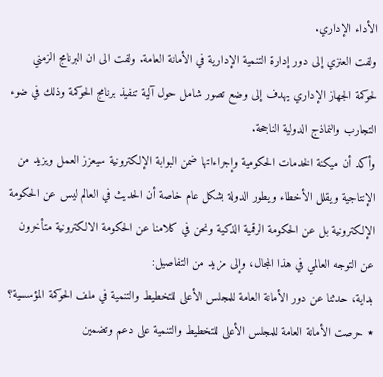الأداء الإداري.
ولفت العنزي إلى دور إدارة التنمية الإدارية في الأمانة العامة. ولفت الى ان البرنامج الزمني لحوكمة الجهاز الإداري يهدف إلى وضع تصور شامل حول آلية تنفيذ برنامج الحوكمة وذلك في ضوء التجارب والنماذج الدولية الناجحة.
وأكد أن ميكنة الخدمات الحكومية وإجراءاتها ضمن البوابة الإلكترونية سيعزز العمل ويزيد من الإنتاجية ويقلل الأخطاء ويطور الدولة بشكل عام خاصة أن الحديث في العالم ليس عن الحكومة الإلكترونية بل عن الحكومة الرقمية الذكية ونحن في كلامنا عن الحكومة الالكترونية متأخرون عن التوجه العالمي في هذا المجال، وإلى مزيد من التفاصيل:
بداية، حدثنا عن دور الأمانة العامة للمجلس الأعلى للتخطيط والتنمية في ملف الحوكمة المؤسسية؟
٭ حرصت الأمانة العامة للمجلس الأعلى للتخطيط والتنمية على دعم وتضمين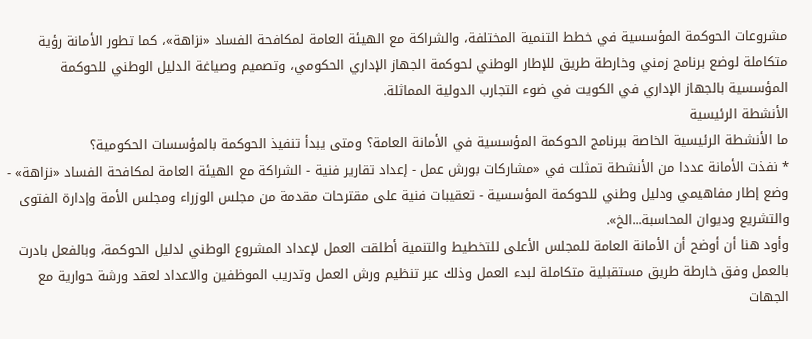مشروعات الحوكمة المؤسسية في خطط التنمية المختلفة، والشراكة مع الهيئة العامة لمكافحة الفساد «نزاهة»، كما تطور الأمانة رؤية متكاملة لوضع برنامج زمني وخارطة طريق للإطار الوطني لحوكمة الجهاز الإداري الحكومي، وتصميم وصياغة الدليل الوطني للحوكمة المؤسسية بالجهاز الإداري في الكويت في ضوء التجارب الدولية المماثلة.
الأنشطة الرئيسية
ما الأنشطة الرئيسية الخاصة ببرنامج الحوكمة المؤسسية في الأمانة العامة؟ ومتى يبدأ تنفيذ الحوكمة بالمؤسسات الحكومية؟
٭ نفذت الأمانة عددا من الأنشطة تمثلت في «مشاركات بورش عمل - إعداد تقارير فنية - الشراكة مع الهيئة العامة لمكافحة الفساد «نزاهة» - وضع إطار مفاهيمي ودليل وطني للحوكمة المؤسسية - تعقيبات فنية على مقترحات مقدمة من مجلس الوزراء ومجلس الأمة وإدارة الفتوى والتشريع وديوان المحاسبة...الخ».
وأود هنا أن أوضح أن الأمانة العامة للمجلس الأعلى للتخطيط والتنمية أطلقت العمل لإعداد المشروع الوطني لدليل الحوكمة، وبالفعل بادرت بالعمل وفق خارطة طريق مستقبلية متكاملة لبدء العمل وذلك عبر تنظيم ورش العمل وتدريب الموظفين والاعداد لعقد ورشة حوارية مع الجهات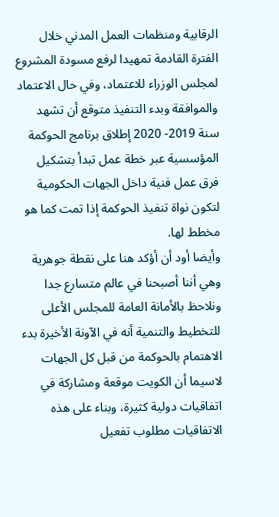الرقابية ومنظمات العمل المدني خلال الفترة القادمة تمهيدا لرفع مسودة المشروع لمجلس الوزراء للاعتماد، وفي حال الاعتماد والموافقة وبدء التنفيذ متوقع أن تشهد سنة 2019- 2020 إطلاق برنامج الحوكمة المؤسسية عبر خطة عمل تبدأ بتشكيل فرق عمل فنية داخل الجهات الحكومية لتكون نواة تنفيذ الحوكمة إذا تمت كما هو مخطط لها.
وأيضا أود أن أؤكد هنا على نقطة جوهرية وهي أننا أصبحنا في عالم متسارع جدا ونلاحظ بالأمانة العامة للمجلس الأعلى للتخطيط والتنمية أنه في الآونة الأخيرة بدء الاهتمام بالحوكمة من قبل كل الجهات لاسيما أن الكويت موقعة ومشاركة في اتفاقيات دولية كثيرة، وبناء على هذه الاتفاقيات مطلوب تفعيل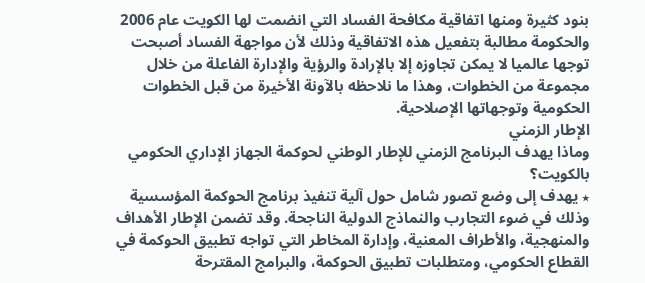بنود كثيرة ومنها اتفاقية مكافحة الفساد التي انضمت لها الكويت عام 2006 والحكومة مطالبة بتفعيل هذه الاتفاقية وذلك لأن مواجهة الفساد أصبحت توجها عالميا لا يمكن تجاوزه إلا بالإرادة والرؤية والإدارة الفاعلة من خلال مجموعة من الخطوات، وهذا ما نلاحظه بالآونة الأخيرة من قبل الخطوات الحكومية وتوجهاتها الإصلاحية.
الإطار الزمني
وماذا يهدف البرنامج الزمني للإطار الوطني لحوكمة الجهاز الإداري الحكومي بالكويت؟
٭ يهدف إلى وضع تصور شامل حول آلية تنفيذ برنامج الحوكمة المؤسسية وذلك في ضوء التجارب والنماذج الدولية الناجحة. وقد تضمن الإطار الأهداف والمنهجية، والأطراف المعنية، وإدارة المخاطر التي تواجه تطبيق الحوكمة في القطاع الحكومي، ومتطلبات تطبيق الحوكمة، والبرامج المقترحة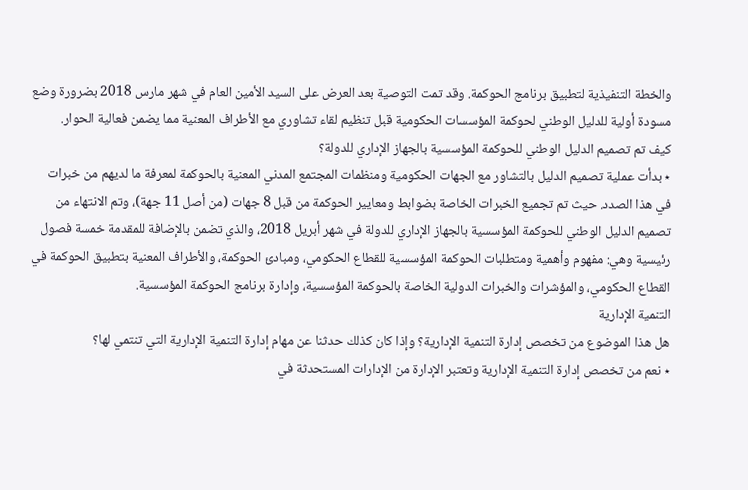والخطة التنفيذية لتطبيق برنامج الحوكمة. وقد تمت التوصية بعد العرض على السيد الأمين العام في شهر مارس 2018 بضرورة وضع مسودة أولية للدليل الوطني لحوكمة المؤسسات الحكومية قبل تنظيم لقاء تشاوري مع الأطراف المعنية مما يضمن فعالية الحوار.
كيف تم تصميم الدليل الوطني للحوكمة المؤسسية بالجهاز الإداري للدولة؟
٭ بدأت عملية تصميم الدليل بالتشاور مع الجهات الحكومية ومنظمات المجتمع المدني المعنية بالحوكمة لمعرفة ما لديهم من خبرات في هذا الصدد. حيث تم تجميع الخبرات الخاصة بضوابط ومعايير الحوكمة من قبل 8 جهات (من أصل 11 جهة)، وتم الانتهاء من تصميم الدليل الوطني للحوكمة المؤسسية بالجهاز الإداري للدولة في شهر أبريل 2018، والذي تضمن بالإضافة للمقدمة خمسة فصول رئيسية وهي: مفهوم وأهمية ومتطلبات الحوكمة المؤسسية للقطاع الحكومي، ومبادئ الحوكمة، والأطراف المعنية بتطبيق الحوكمة في القطاع الحكومي، والمؤشرات والخبرات الدولية الخاصة بالحوكمة المؤسسية، وإدارة برنامج الحوكمة المؤسسية.
التنمية الإدارية
هل هذا الموضوع من تخصص إدارة التنمية الإدارية؟ وإذا كان كذلك حدثنا عن مهام إدارة التنمية الإدارية التي تنتمي لها؟
٭ نعم من تخصص إدارة التنمية الإدارية وتعتبر الإدارة من الإدارات المستحدثة في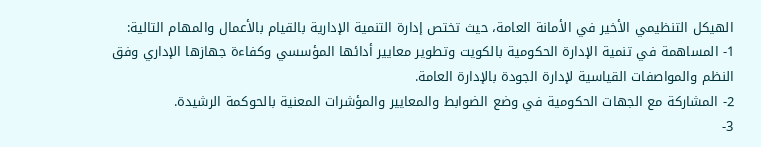الهيكل التنظيمي الأخير في الأمانة العامة، حيث تختص إدارة التنمية الإدارية بالقيام بالأعمال والمهام التالية:
1- المساهمة في تنمية الإدارة الحكومية بالكويت وتطوير معايير أدائها المؤسسي وكفاءة جهازها الإداري وفق النظم والمواصفات القياسية لإدارة الجودة بالإدارة العامة.
2- المشاركة مع الجهات الحكومية في وضع الضوابط والمعايير والمؤشرات المعنية بالحوكمة الرشيدة.
3-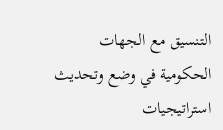التنسيق مع الجهات الحكومية في وضع وتحديث استراتيجيات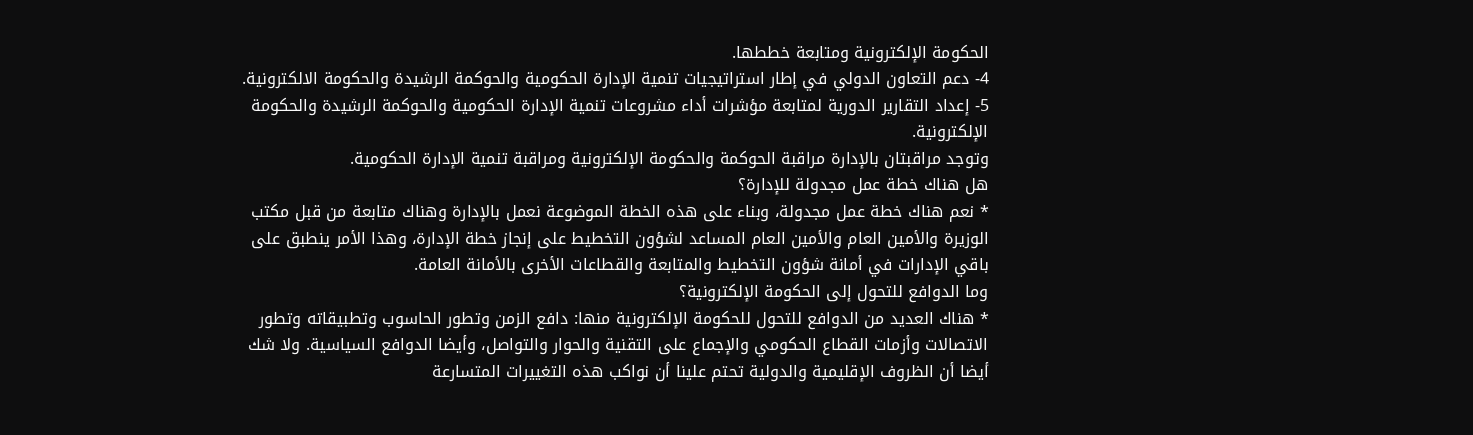الحكومة الإلكترونية ومتابعة خططها.
4- دعم التعاون الدولي في إطار استراتيجيات تنمية الإدارة الحكومية والحوكمة الرشيدة والحكومة الالكترونية.
5- إعداد التقارير الدورية لمتابعة مؤشرات أداء مشروعات تنمية الإدارة الحكومية والحوكمة الرشيدة والحكومة الإلكترونية.
وتوجد مراقبتان بالإدارة مراقبة الحوكمة والحكومة الإلكترونية ومراقبة تنمية الإدارة الحكومية.
هل هناك خطة عمل مجدولة للإدارة؟
٭ نعم هناك خطة عمل مجدولة، وبناء على هذه الخطة الموضوعة نعمل بالإدارة وهناك متابعة من قبل مكتب الوزيرة والأمين العام والأمين العام المساعد لشؤون التخطيط على إنجاز خطة الإدارة، وهذا الأمر ينطبق على باقي الإدارات في أمانة شؤون التخطيط والمتابعة والقطاعات الأخرى بالأمانة العامة.
وما الدوافع للتحول إلى الحكومة الإلكترونية؟
٭ هناك العديد من الدوافع للتحول للحكومة الإلكترونية منها: دافع الزمن وتطور الحاسوب وتطبيقاته وتطور الاتصالات وأزمات القطاع الحكومي والإجماع على التقنية والحوار والتواصل، وأيضا الدوافع السياسية. ولا شك أيضا أن الظروف الإقليمية والدولية تحتم علينا أن نواكب هذه التغييرات المتسارعة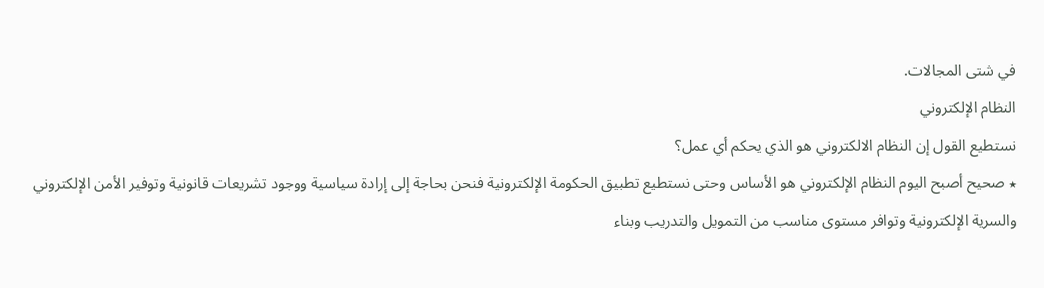في شتى المجالات.
النظام الإلكتروني
نستطيع القول إن النظام الالكتروني هو الذي يحكم أي عمل؟
٭ صحيح أصبح اليوم النظام الإلكتروني هو الأساس وحتى نستطيع تطبيق الحكومة الإلكترونية فنحن بحاجة إلى إرادة سياسية ووجود تشريعات قانونية وتوفير الأمن الإلكتروني والسرية الإلكترونية وتوافر مستوى مناسب من التمويل والتدريب وبناء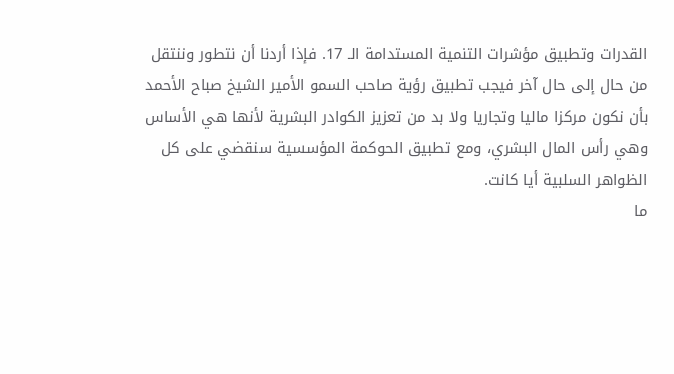القدرات وتطبيق مؤشرات التنمية المستدامة الـ 17. فإذا أردنا أن نتطور وننتقل من حال إلى حال آخر فيجب تطبيق رؤية صاحب السمو الأمير الشيخ صباح الأحمد بأن نكون مركزا ماليا وتجاريا ولا بد من تعزيز الكوادر البشرية لأنها هي الأساس وهي رأس المال البشري، ومع تطبيق الحوكمة المؤسسية سنقضي على كل الظواهر السلبية أيا كانت.
ما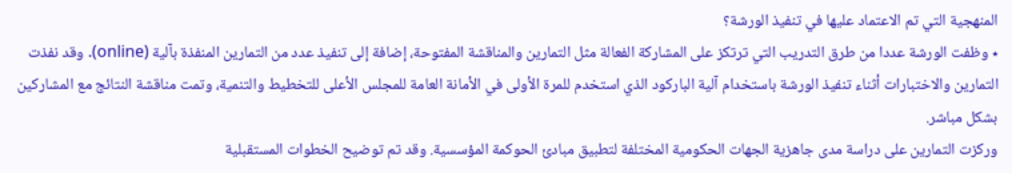المنهجية التي تم الاعتماد عليها في تنفيذ الورشة؟
٭ وظفت الورشة عددا من طرق التدريب التي ترتكز على المشاركة الفعالة مثل التمارين والمناقشة المفتوحة، إضافة إلى تنفيذ عدد من التمارين المنفذة بآلية (online). وقد نفذت التمارين والاختبارات أثناء تنفيذ الورشة باستخدام آلية الباركود الذي استخدم للمرة الأولى في الأمانة العامة للمجلس الأعلى للتخطيط والتنمية، وتمت مناقشة النتائج مع المشاركين بشكل مباشر.
وركزت التمارين على دراسة مدى جاهزية الجهات الحكومية المختلفة لتطبيق مبادئ الحوكمة المؤسسية. وقد تم توضيح الخطوات المستقبلية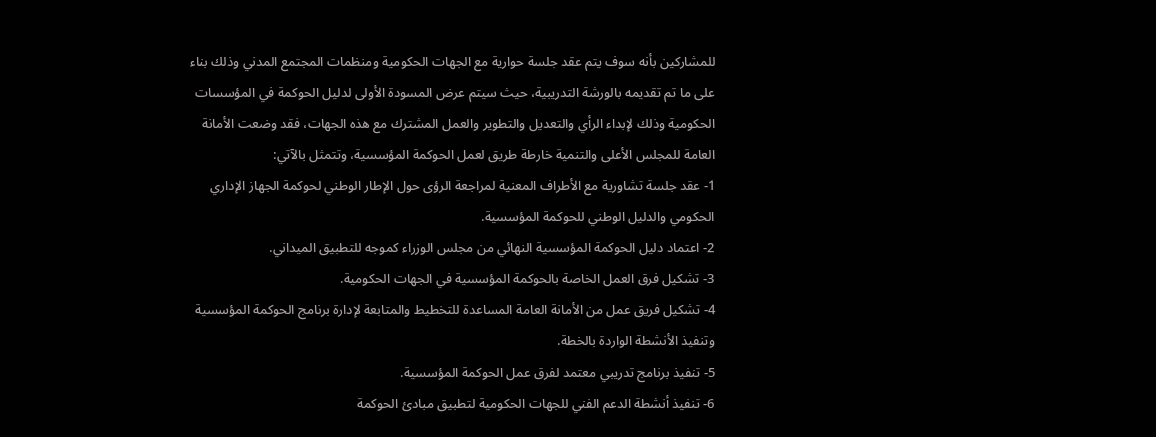للمشاركين بأنه سوف يتم عقد جلسة حوارية مع الجهات الحكومية ومنظمات المجتمع المدني وذلك بناء على ما تم تقديمه بالورشة التدريبية، حيث سيتم عرض المسودة الأولى لدليل الحوكمة في المؤسسات الحكومية وذلك لإبداء الرأي والتعديل والتطوير والعمل المشترك مع هذه الجهات، فقد وضعت الأمانة العامة للمجلس الأعلى والتنمية خارطة طريق لعمل الحوكمة المؤسسية، وتتمثل بالآتي:
1- عقد جلسة تشاورية مع الأطراف المعنية لمراجعة الرؤى حول الإطار الوطني لحوكمة الجهاز الإداري الحكومي والدليل الوطني للحوكمة المؤسسية.
2- اعتماد دليل الحوكمة المؤسسية النهائي من مجلس الوزراء كموجه للتطبيق الميداني.
3- تشكيل فرق العمل الخاصة بالحوكمة المؤسسية في الجهات الحكومية.
4- تشكيل فريق عمل من الأمانة العامة المساعدة للتخطيط والمتابعة لإدارة برنامج الحوكمة المؤسسية وتنفيذ الأنشطة الواردة بالخطة.
5- تنفيذ برنامج تدريبي معتمد لفرق عمل الحوكمة المؤسسية.
6- تنفيذ أنشطة الدعم الفني للجهات الحكومية لتطبيق مبادئ الحوكمة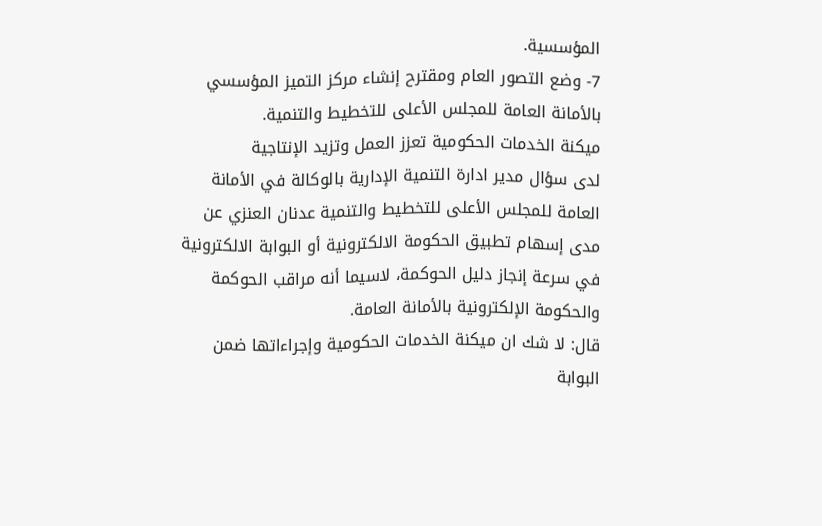المؤسسية.
7- وضع التصور العام ومقترح إنشاء مركز التميز المؤسسي بالأمانة العامة للمجلس الأعلى للتخطيط والتنمية.
ميكنة الخدمات الحكومية تعزز العمل وتزيد الإنتاجية
لدى سؤال مدير ادارة التنمية الإدارية بالوكالة في الأمانة العامة للمجلس الأعلى للتخطيط والتنمية عدنان العنزي عن مدى إسهام تطبيق الحكومة الالكترونية أو البوابة الالكترونية في سرعة إنجاز دليل الحوكمة، لاسيما أنه مراقب الحوكمة والحكومة الإلكترونية بالأمانة العامة.
قال: لا شك ان ميكنة الخدمات الحكومية وإجراءاتها ضمن البوابة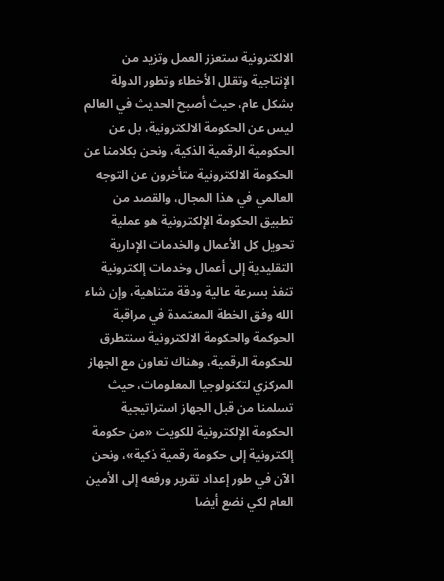الالكترونية ستعزز العمل وتزيد من الإنتاجية وتقلل الأخطاء وتطور الدولة بشكل عام، حيث أصبح الحديث في العالم ليس عن الحكومة الالكترونية، بل عن الحكومية الرقمية الذكية، ونحن بكلامنا عن الحكومة الالكترونية متأخرون عن التوجه العالمي في هذا المجال، والقصد من تطبيق الحكومة الإلكترونية هو عملية تحويل كل الأعمال والخدمات الإدارية التقليدية إلى أعمال وخدمات إلكترونية تنفذ بسرعة عالية ودقة متناهية، وإن شاء الله وفق الخطة المعتمدة في مراقبة الحوكمة والحكومة الالكترونية سنتطرق للحكومة الرقمية، وهناك تعاون مع الجهاز المركزي لتكنولوجيا المعلومات، حيث تسلمنا من قبل الجهاز استراتيجية الحكومة الإلكترونية للكويت «من حكومة إلكترونية إلى حكومة رقمية ذكية»، ونحن الآن في طور إعداد تقرير ورفعه إلى الأمين العام لكي نضع أيضا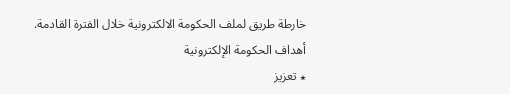خارطة طريق لملف الحكومة الالكترونية خلال الفترة القادمة.
أهداف الحكومة الإلكترونية
٭ تعزيز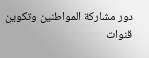دور مشاركة المواطنين وتكوين قنوات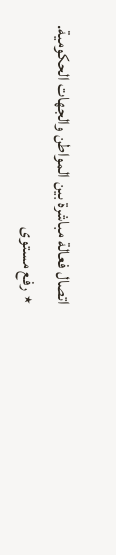اتصال فعالة مباشرة بين المواطن والجهات الحكومية.
٭ رفع مستوى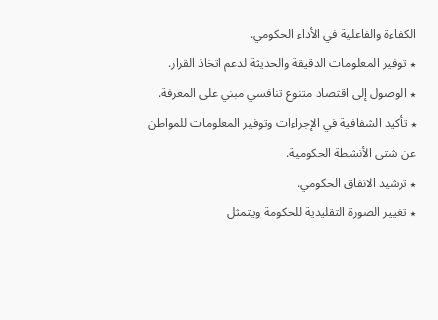الكفاءة والفاعلية في الأداء الحكومي.
٭ توفير المعلومات الدقيقة والحديثة لدعم اتخاذ القرار.
٭ الوصول إلى اقتصاد متنوع تنافسي مبني على المعرفة.
٭ تأكيد الشفافية في الإجراءات وتوفير المعلومات للمواطن عن شتى الأنشطة الحكومية.
٭ ترشيد الانفاق الحكومي.
٭ تغيير الصورة التقليدية للحكومة ويتمثل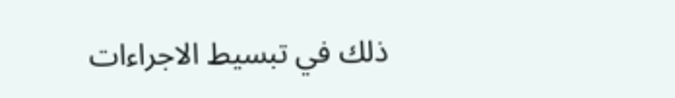ذلك في تبسيط الاجراءات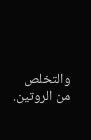والتخلص من الروتين.